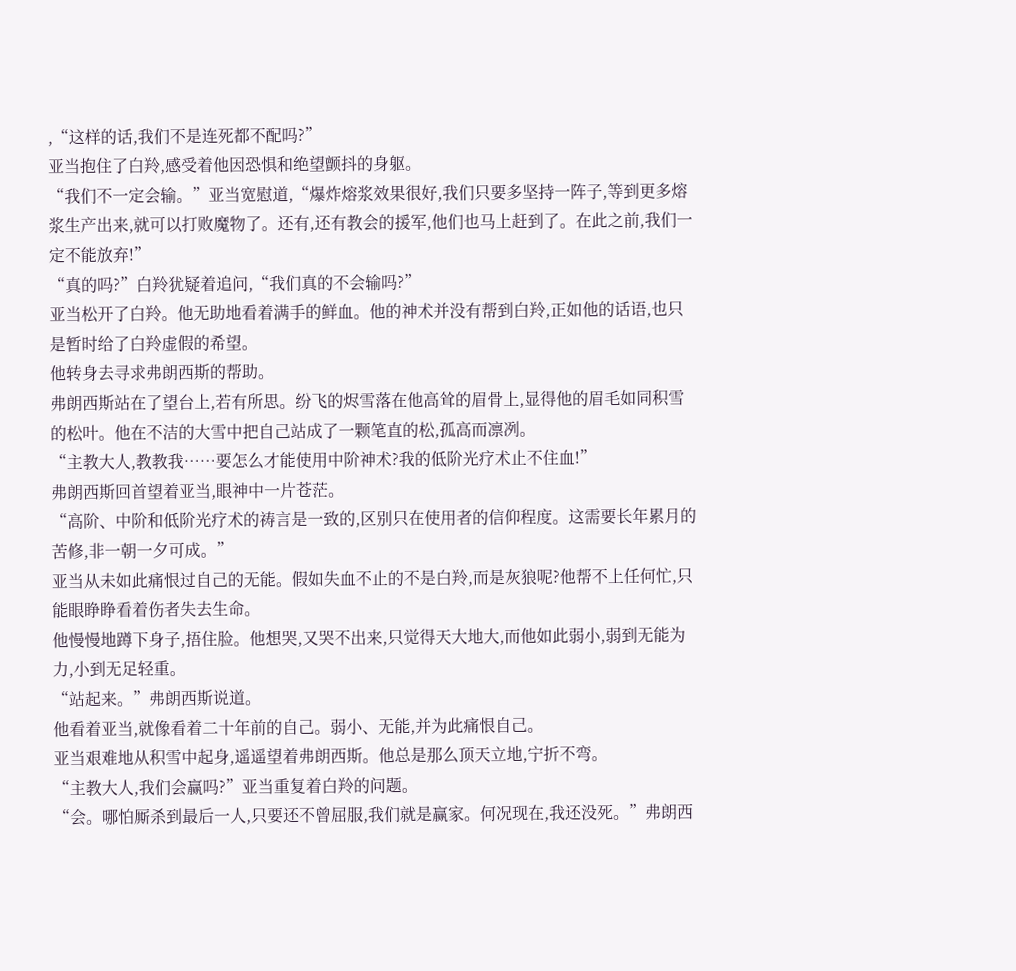,“这样的话,我们不是连死都不配吗?”
亚当抱住了白羚,感受着他因恐惧和绝望颤抖的身躯。
“我们不一定会输。”亚当宽慰道,“爆炸熔浆效果很好,我们只要多坚持一阵子,等到更多熔浆生产出来,就可以打败魔物了。还有,还有教会的援军,他们也马上赶到了。在此之前,我们一定不能放弃!”
“真的吗?”白羚犹疑着追问,“我们真的不会输吗?”
亚当松开了白羚。他无助地看着满手的鲜血。他的神术并没有帮到白羚,正如他的话语,也只是暂时给了白羚虚假的希望。
他转身去寻求弗朗西斯的帮助。
弗朗西斯站在了望台上,若有所思。纷飞的烬雪落在他高耸的眉骨上,显得他的眉毛如同积雪的松叶。他在不洁的大雪中把自己站成了一颗笔直的松,孤高而凛冽。
“主教大人,教教我……要怎么才能使用中阶神术?我的低阶光疗术止不住血!”
弗朗西斯回首望着亚当,眼神中一片苍茫。
“高阶、中阶和低阶光疗术的祷言是一致的,区别只在使用者的信仰程度。这需要长年累月的苦修,非一朝一夕可成。”
亚当从未如此痛恨过自己的无能。假如失血不止的不是白羚,而是灰狼呢?他帮不上任何忙,只能眼睁睁看着伤者失去生命。
他慢慢地蹲下身子,捂住脸。他想哭,又哭不出来,只觉得天大地大,而他如此弱小,弱到无能为力,小到无足轻重。
“站起来。”弗朗西斯说道。
他看着亚当,就像看着二十年前的自己。弱小、无能,并为此痛恨自己。
亚当艰难地从积雪中起身,遥遥望着弗朗西斯。他总是那么顶天立地,宁折不弯。
“主教大人,我们会赢吗?”亚当重复着白羚的问题。
“会。哪怕厮杀到最后一人,只要还不曾屈服,我们就是赢家。何况现在,我还没死。”弗朗西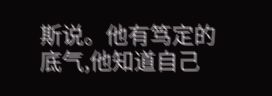斯说。他有笃定的底气,他知道自己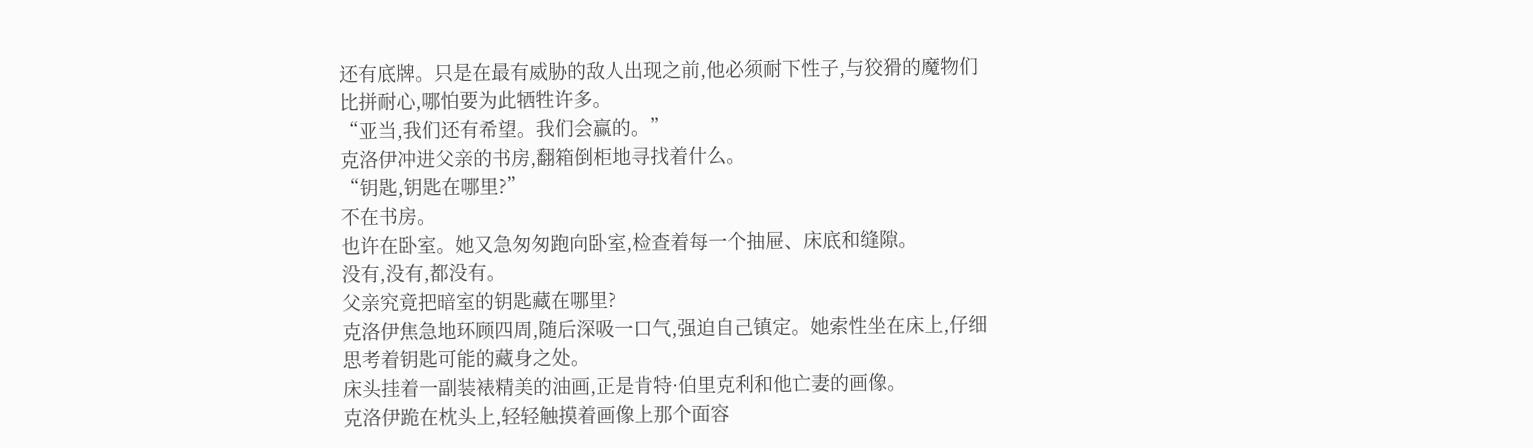还有底牌。只是在最有威胁的敌人出现之前,他必须耐下性子,与狡猾的魔物们比拼耐心,哪怕要为此牺牲许多。
“亚当,我们还有希望。我们会赢的。”
克洛伊冲进父亲的书房,翻箱倒柜地寻找着什么。
“钥匙,钥匙在哪里?”
不在书房。
也许在卧室。她又急匆匆跑向卧室,检查着每一个抽屉、床底和缝隙。
没有,没有,都没有。
父亲究竟把暗室的钥匙藏在哪里?
克洛伊焦急地环顾四周,随后深吸一口气,强迫自己镇定。她索性坐在床上,仔细思考着钥匙可能的藏身之处。
床头挂着一副装裱精美的油画,正是肯特·伯里克利和他亡妻的画像。
克洛伊跪在枕头上,轻轻触摸着画像上那个面容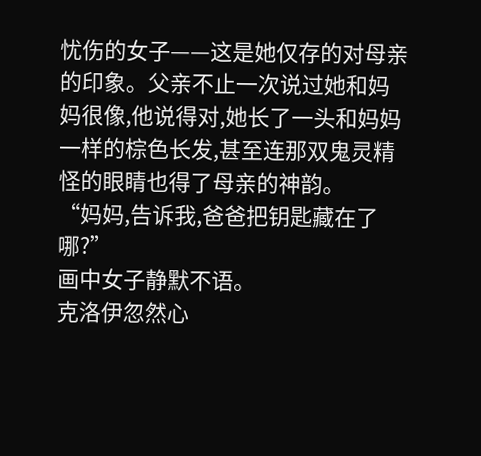忧伤的女子——这是她仅存的对母亲的印象。父亲不止一次说过她和妈妈很像,他说得对,她长了一头和妈妈一样的棕色长发,甚至连那双鬼灵精怪的眼睛也得了母亲的神韵。
“妈妈,告诉我,爸爸把钥匙藏在了哪?”
画中女子静默不语。
克洛伊忽然心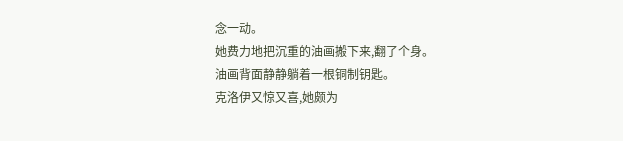念一动。
她费力地把沉重的油画搬下来,翻了个身。
油画背面静静躺着一根铜制钥匙。
克洛伊又惊又喜,她颇为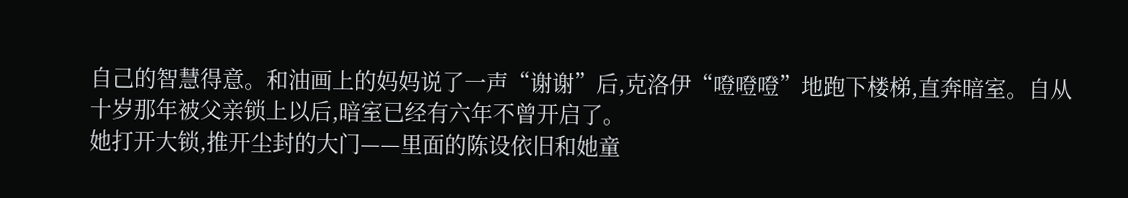自己的智慧得意。和油画上的妈妈说了一声“谢谢”后,克洛伊“噔噔噔”地跑下楼梯,直奔暗室。自从十岁那年被父亲锁上以后,暗室已经有六年不曾开启了。
她打开大锁,推开尘封的大门——里面的陈设依旧和她童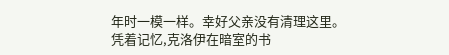年时一模一样。幸好父亲没有清理这里。
凭着记忆,克洛伊在暗室的书